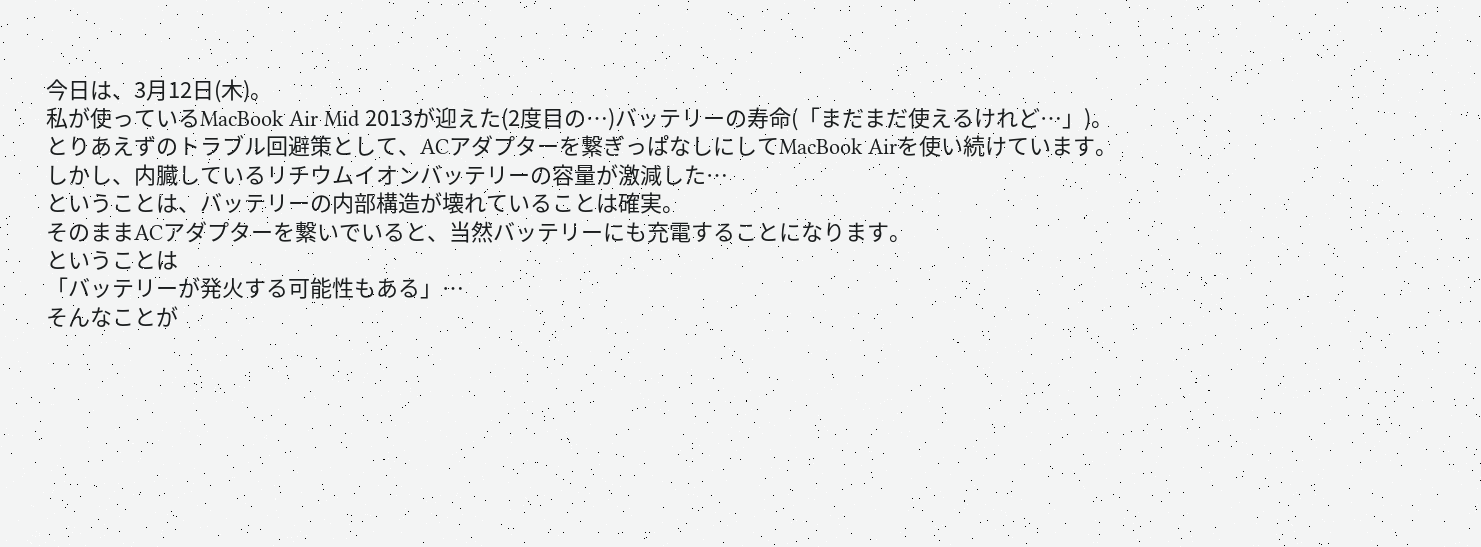今日は、3月12日(木)。
私が使っているMacBook Air Mid 2013が迎えた(2度目の…)バッテリーの寿命(「まだまだ使えるけれど…」)。
とりあえずのトラブル回避策として、ACアダプターを繋ぎっぱなしにしてMacBook Airを使い続けています。
しかし、内臓しているリチウムイオンバッテリーの容量が激減した…
ということは、バッテリーの内部構造が壊れていることは確実。
そのままACアダプターを繋いでいると、当然バッテリーにも充電することになります。
ということは
「バッテリーが発火する可能性もある」…
そんなことが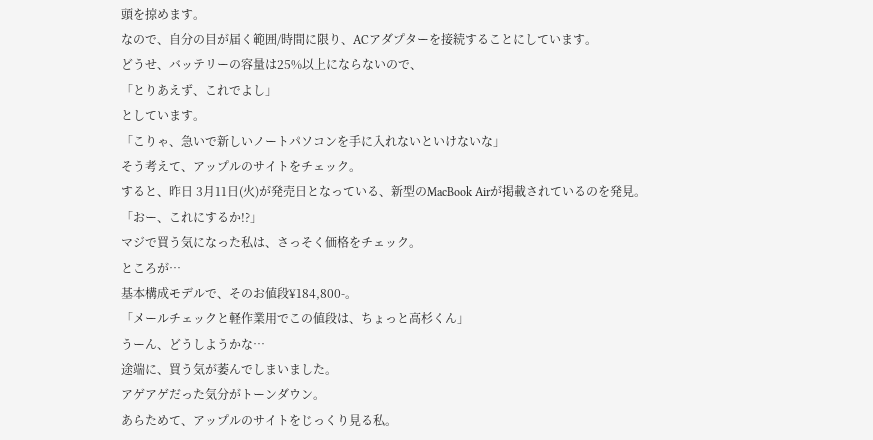頭を掠めます。
なので、自分の目が届く範囲/時間に限り、ACアダプターを接続することにしています。
どうせ、バッテリーの容量は25%以上にならないので、
「とりあえず、これでよし」
としています。
「こりゃ、急いで新しいノートパソコンを手に入れないといけないな」
そう考えて、アップルのサイトをチェック。
すると、昨日 3月11日(火)が発売日となっている、新型のMacBook Airが掲載されているのを発見。
「おー、これにするか!?」
マジで買う気になった私は、さっそく価格をチェック。
ところが…
基本構成モデルで、そのお値段¥184,800-。
「メールチェックと軽作業用でこの値段は、ちょっと高杉くん」
うーん、どうしようかな…
途端に、買う気が萎んでしまいました。
アゲアゲだった気分がトーンダウン。
あらためて、アップルのサイトをじっくり見る私。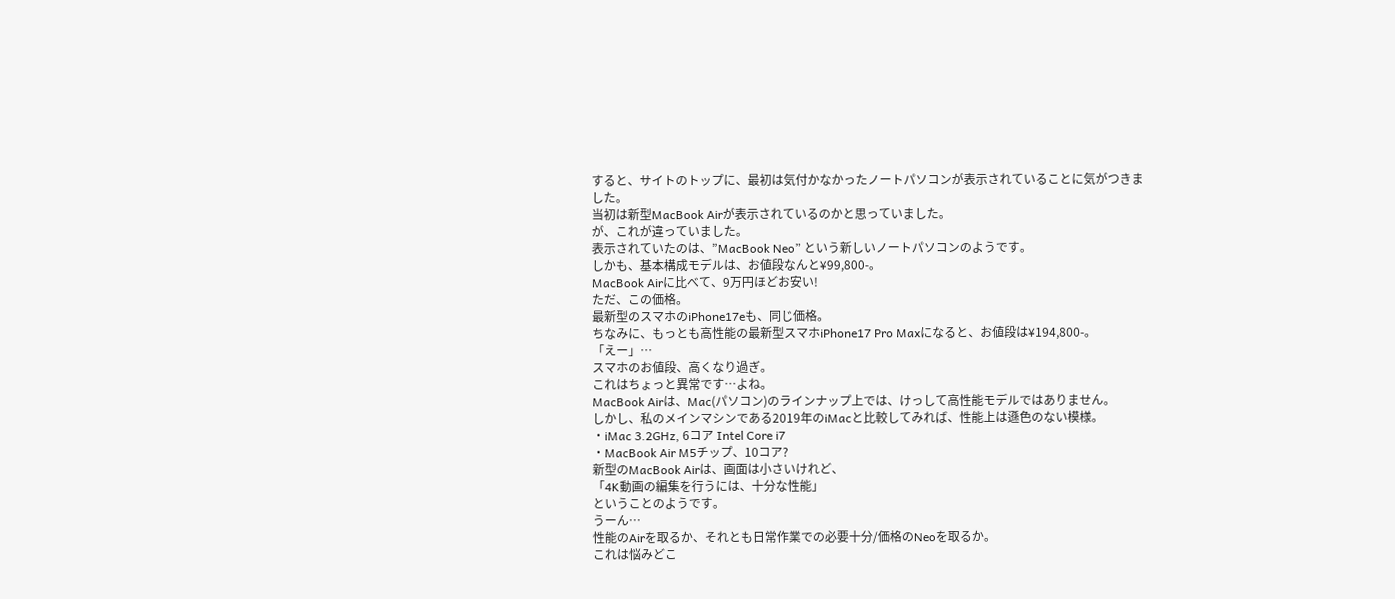すると、サイトのトップに、最初は気付かなかったノートパソコンが表示されていることに気がつきました。
当初は新型MacBook Airが表示されているのかと思っていました。
が、これが違っていました。
表示されていたのは、”MacBook Neo” という新しいノートパソコンのようです。
しかも、基本構成モデルは、お値段なんと¥99,800-。
MacBook Airに比べて、9万円ほどお安い!
ただ、この価格。
最新型のスマホのiPhone17eも、同じ価格。
ちなみに、もっとも高性能の最新型スマホiPhone17 Pro Maxになると、お値段は¥194,800-。
「えー」…
スマホのお値段、高くなり過ぎ。
これはちょっと異常です…よね。
MacBook Airは、Mac(パソコン)のラインナップ上では、けっして高性能モデルではありません。
しかし、私のメインマシンである2019年のiMacと比較してみれば、性能上は遜色のない模様。
・iMac 3.2GHz, 6コア Intel Core i7
・MacBook Air M5チップ、10コア?
新型のMacBook Airは、画面は小さいけれど、
「4K動画の編集を行うには、十分な性能」
ということのようです。
うーん…
性能のAirを取るか、それとも日常作業での必要十分/価格のNeoを取るか。
これは悩みどこ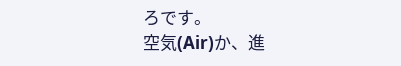ろです。
空気(Air)か、進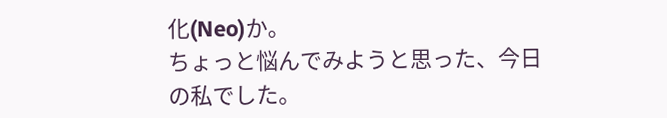化(Neo)か。
ちょっと悩んでみようと思った、今日の私でした。